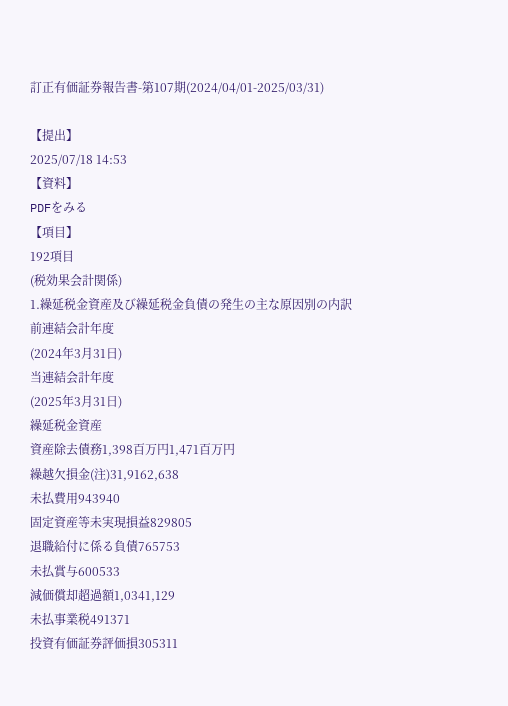訂正有価証券報告書-第107期(2024/04/01-2025/03/31)

【提出】
2025/07/18 14:53
【資料】
PDFをみる
【項目】
192項目
(税効果会計関係)
1.繰延税金資産及び繰延税金負債の発生の主な原因別の内訳
前連結会計年度
(2024年3月31日)
当連結会計年度
(2025年3月31日)
繰延税金資産
資産除去債務1,398百万円1,471百万円
繰越欠損金(注)31,9162,638
未払費用943940
固定資産等未実現損益829805
退職給付に係る負債765753
未払賞与600533
減価償却超過額1,0341,129
未払事業税491371
投資有価証券評価損305311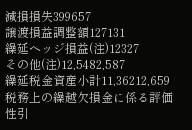減損損失399657
譲渡損益調整額127131
繰延ヘッジ損益(注)12327
その他(注)12,5482,587
繰延税金資産小計11,36212,659
税務上の繰越欠損金に係る評価性引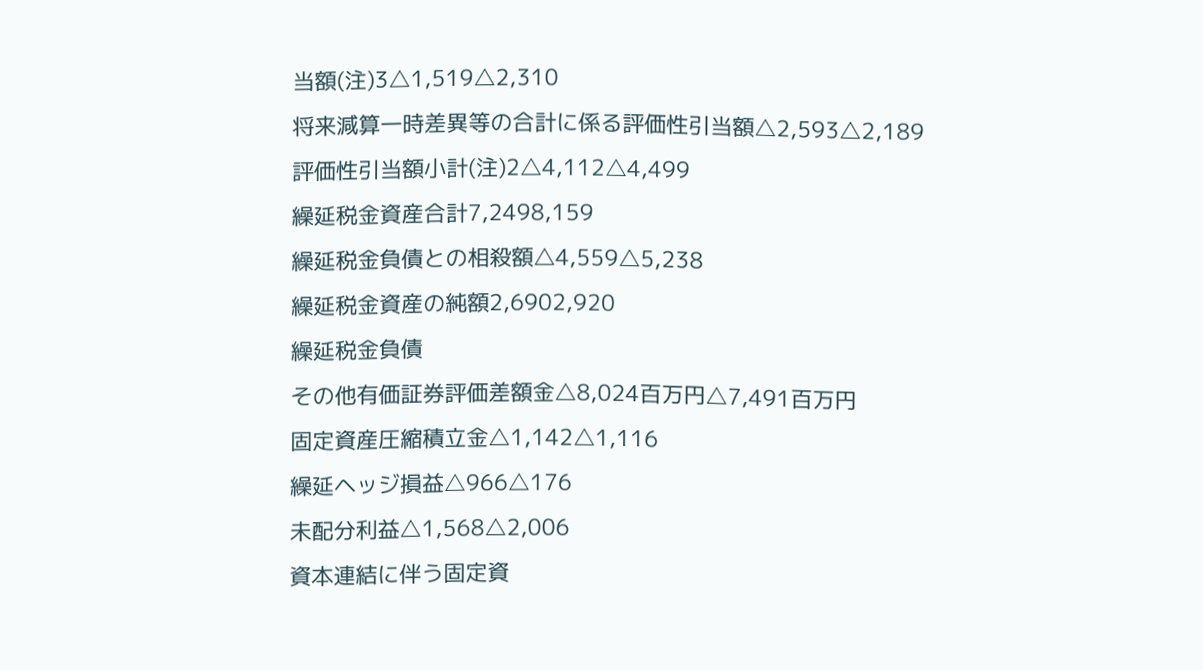当額(注)3△1,519△2,310
将来減算一時差異等の合計に係る評価性引当額△2,593△2,189
評価性引当額小計(注)2△4,112△4,499
繰延税金資産合計7,2498,159
繰延税金負債との相殺額△4,559△5,238
繰延税金資産の純額2,6902,920
繰延税金負債
その他有価証券評価差額金△8,024百万円△7,491百万円
固定資産圧縮積立金△1,142△1,116
繰延ヘッジ損益△966△176
未配分利益△1,568△2,006
資本連結に伴う固定資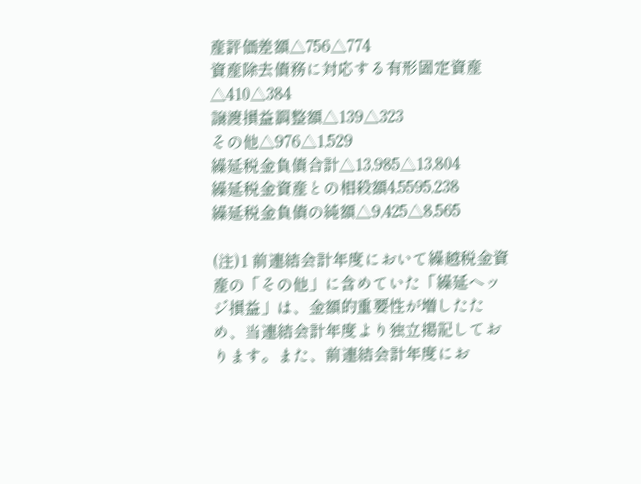産評価差額△756△774
資産除去債務に対応する有形固定資産△410△384
譲渡損益調整額△139△323
その他△976△1,529
繰延税金負債合計△13,985△13,804
繰延税金資産との相殺額4,5595,238
繰延税金負債の純額△9,425△8,565

(注)1 前連結会計年度において繰越税金資産の「その他」に含めていた「繰延ヘッジ損益」は、金額的重要性が増したため、当連結会計年度より独立掲記しております。また、前連結会計年度にお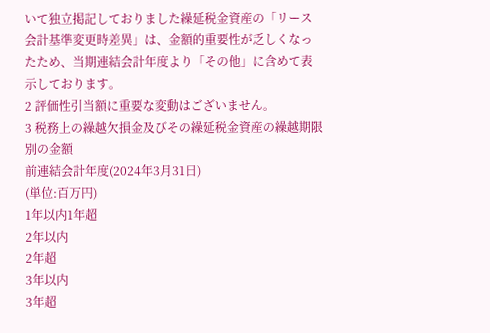いて独立掲記しておりました繰延税金資産の「リース会計基準変更時差異」は、金額的重要性が乏しくなったため、当期連結会計年度より「その他」に含めて表示しております。
2 評価性引当額に重要な変動はございません。
3 税務上の繰越欠損金及びその繰延税金資産の繰越期限別の金額
前連結会計年度(2024年3月31日)
(単位:百万円)
1年以内1年超
2年以内
2年超
3年以内
3年超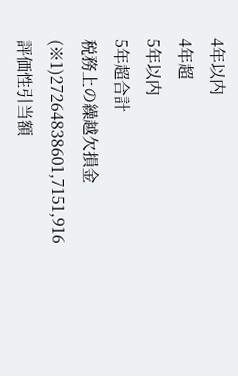4年以内
4年超
5年以内
5年超合計
税務上の繰越欠損金(※1)27264838601,7151,916
評価性引当額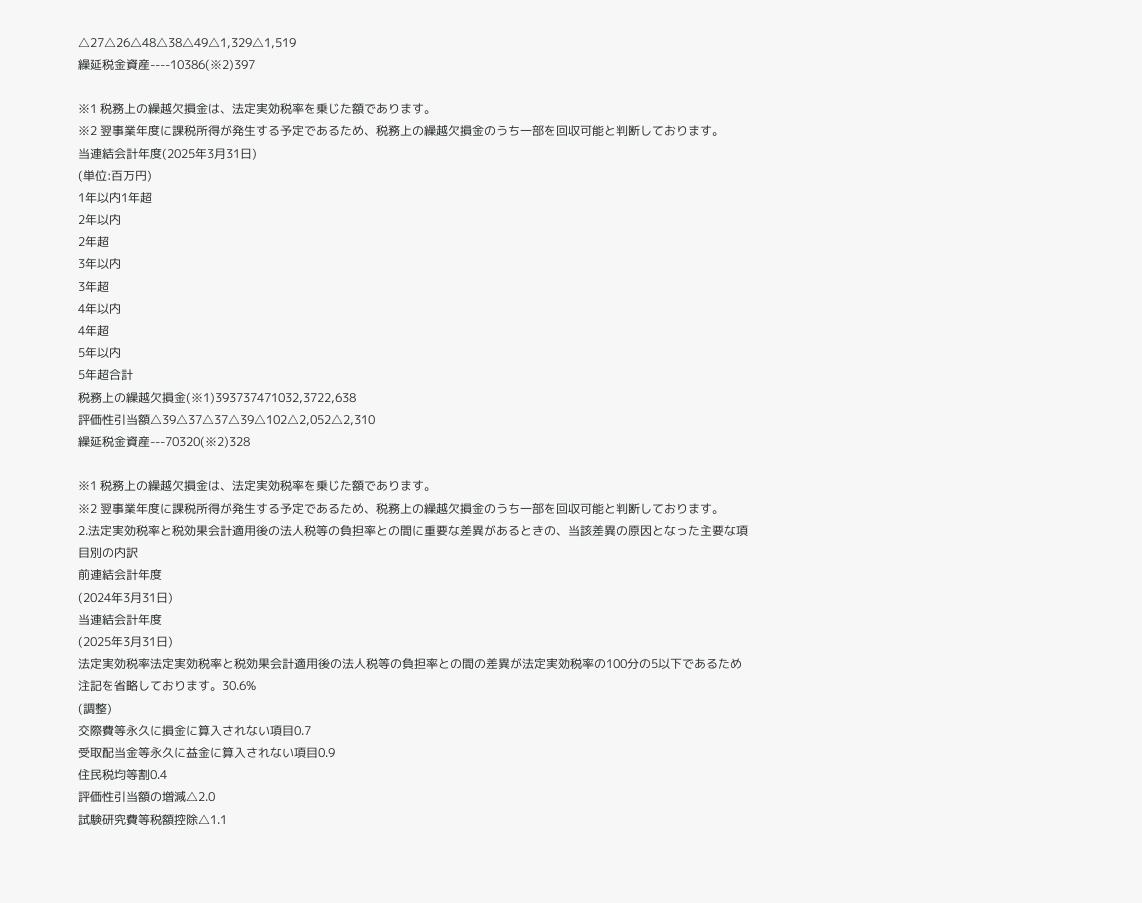△27△26△48△38△49△1,329△1,519
繰延税金資産----10386(※2)397

※1 税務上の繰越欠損金は、法定実効税率を乗じた額であります。
※2 翌事業年度に課税所得が発生する予定であるため、税務上の繰越欠損金のうち一部を回収可能と判断しております。
当連結会計年度(2025年3月31日)
(単位:百万円)
1年以内1年超
2年以内
2年超
3年以内
3年超
4年以内
4年超
5年以内
5年超合計
税務上の繰越欠損金(※1)393737471032,3722,638
評価性引当額△39△37△37△39△102△2,052△2,310
繰延税金資産---70320(※2)328

※1 税務上の繰越欠損金は、法定実効税率を乗じた額であります。
※2 翌事業年度に課税所得が発生する予定であるため、税務上の繰越欠損金のうち一部を回収可能と判断しております。
2.法定実効税率と税効果会計適用後の法人税等の負担率との間に重要な差異があるときの、当該差異の原因となった主要な項目別の内訳
前連結会計年度
(2024年3月31日)
当連結会計年度
(2025年3月31日)
法定実効税率法定実効税率と税効果会計適用後の法人税等の負担率との間の差異が法定実効税率の100分の5以下であるため注記を省略しております。30.6%
(調整)
交際費等永久に損金に算入されない項目0.7
受取配当金等永久に益金に算入されない項目0.9
住民税均等割0.4
評価性引当額の増減△2.0
試験研究費等税額控除△1.1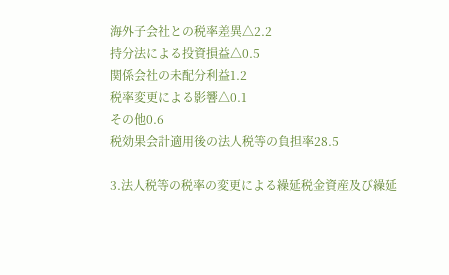海外子会社との税率差異△2.2
持分法による投資損益△0.5
関係会社の未配分利益1.2
税率変更による影響△0.1
その他0.6
税効果会計適用後の法人税等の負担率28.5

3.法人税等の税率の変更による繰延税金資産及び繰延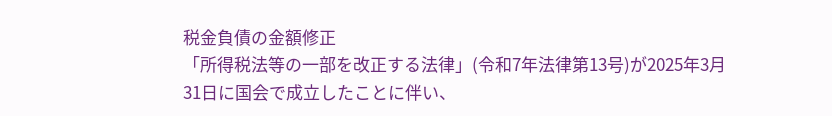税金負債の金額修正
「所得税法等の一部を改正する法律」(令和7年法律第13号)が2025年3月31日に国会で成立したことに伴い、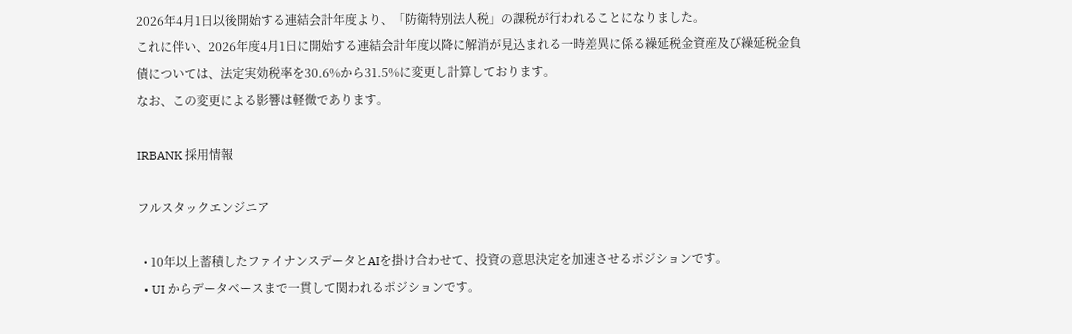2026年4月1日以後開始する連結会計年度より、「防衛特別法人税」の課税が行われることになりました。
これに伴い、2026年度4月1日に開始する連結会計年度以降に解消が見込まれる一時差異に係る繰延税金資産及び繰延税金負債については、法定実効税率を30.6%から31.5%に変更し計算しております。
なお、この変更による影響は軽微であります。

IRBANK 採用情報

フルスタックエンジニア

  • 10年以上蓄積したファイナンスデータとAIを掛け合わせて、投資の意思決定を加速させるポジションです。
  • UI からデータベースまで一貫して関われるポジションです。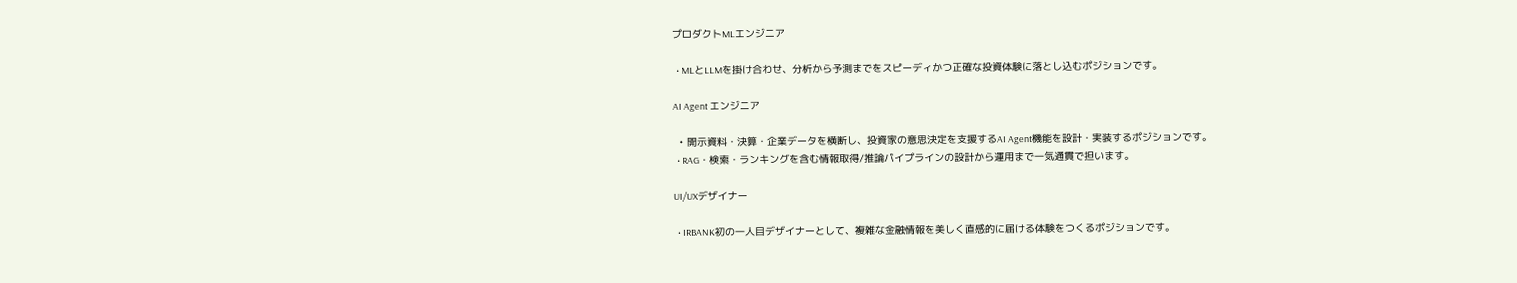プロダクトMLエンジニア

  • MLとLLMを掛け合わせ、分析から予測までをスピーディかつ正確な投資体験に落とし込むポジションです。

AI Agent エンジニア

  • 開示資料・決算・企業データを横断し、投資家の意思決定を支援するAI Agent機能を設計・実装するポジションです。
  • RAG・検索・ランキングを含む情報取得/推論パイプラインの設計から運用まで一気通貫で担います。

UI/UXデザイナー

  • IRBANK初の一人目デザイナーとして、複雑な金融情報を美しく直感的に届ける体験をつくるポジションです。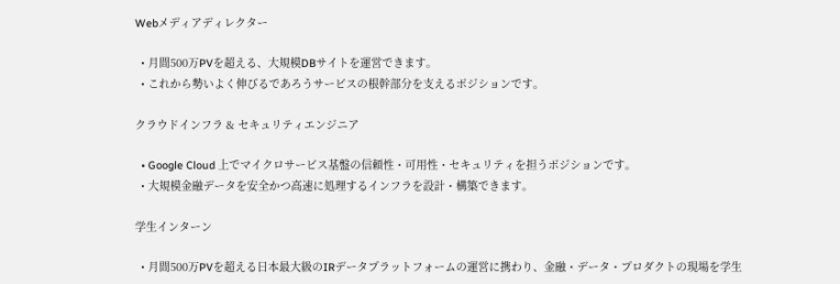Webメディアディレクター

  • 月間500万PVを超える、大規模DBサイトを運営できます。
  • これから勢いよく伸びるであろうサービスの根幹部分を支えるポジションです。

クラウドインフラ & セキュリティエンジニア

  • Google Cloud 上でマイクロサービス基盤の信頼性・可用性・セキュリティを担うポジションです。
  • 大規模金融データを安全かつ高速に処理するインフラを設計・構築できます。

学生インターン

  • 月間500万PVを超える日本最大級のIRデータプラットフォームの運営に携わり、金融・データ・プロダクトの現場を学生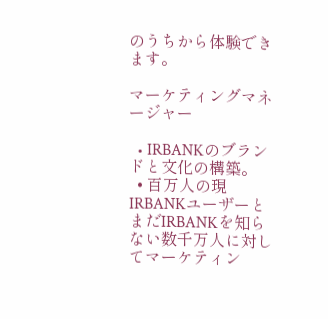のうちから体験できます。

マーケティングマネージャー

  • IRBANKのブランドと文化の構築。
  • 百万人の現IRBANKユーザーとまだIRBANKを知らない数千万人に対してマーケティン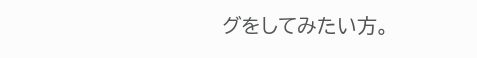グをしてみたい方。